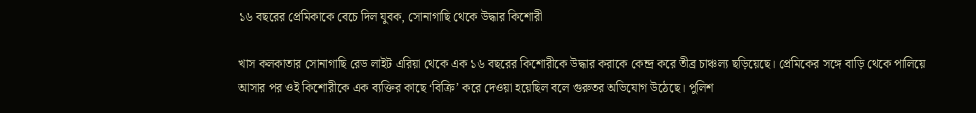১৬ বছরের প্রেমিকাকে বেচে দিল যুবক, সোনাগাছি থেকে উদ্ধার কিশোরী

খাস কলকাতার সোনাগাছি রেড লাইট এরিয়া থেকে এক ১৬ বছরের কিশোরীকে উদ্ধার করাকে কেন্দ্র করে তীব্র চাঞ্চল্য ছড়িয়েছে। প্রেমিকের সঙ্গে বাড়ি থেকে পালিয়ে আসার পর ওই কিশোরীকে এক ব্যক্তির কাছে ‘বিক্রি’ করে দেওয়া হয়েছিল বলে গুরুতর অভিযোগ উঠেছে। পুলিশ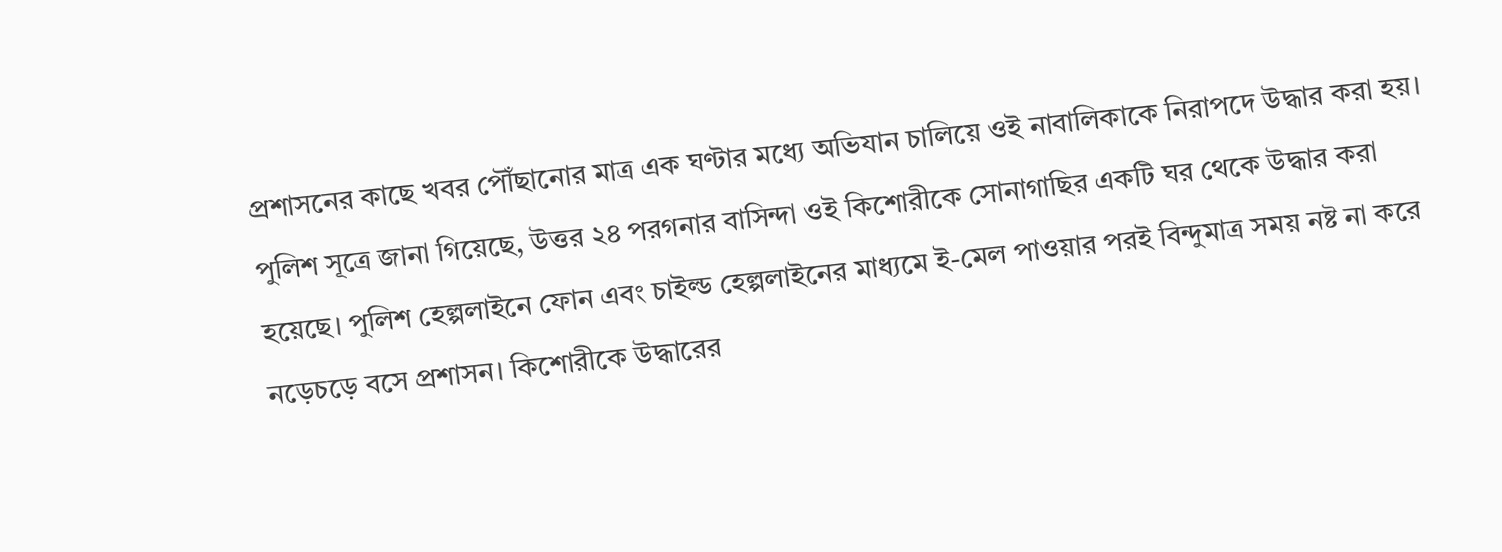প্রশাসনের কাছে খবর পৌঁছানোর মাত্র এক ঘণ্টার মধ্যে অভিযান চালিয়ে ওই নাবালিকাকে নিরাপদে উদ্ধার করা হয়।
পুলিশ সূত্রে জানা গিয়েছে, উত্তর ২৪ পরগনার বাসিন্দা ওই কিশোরীকে সোনাগাছির একটি ঘর থেকে উদ্ধার করা হয়েছে। পুলিশ হেল্পলাইনে ফোন এবং চাইল্ড হেল্পলাইনের মাধ্যমে ই-মেল পাওয়ার পরই বিন্দুমাত্র সময় নষ্ট না করে নড়েচড়ে বসে প্রশাসন। কিশোরীকে উদ্ধারের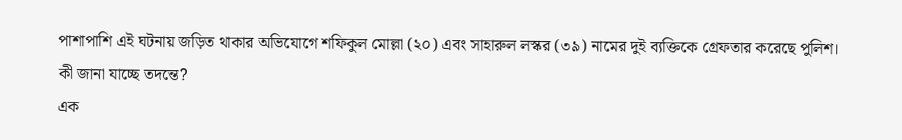পাশাপাশি এই ঘটনায় জড়িত থাকার অভিযোগে শফিকুল মোল্লা (২০) এবং সাহারুল লস্কর (৩৯) নামের দুই ব্যক্তিকে গ্রেফতার করেছে পুলিশ।
কী জানা যাচ্ছে তদন্তে?
এক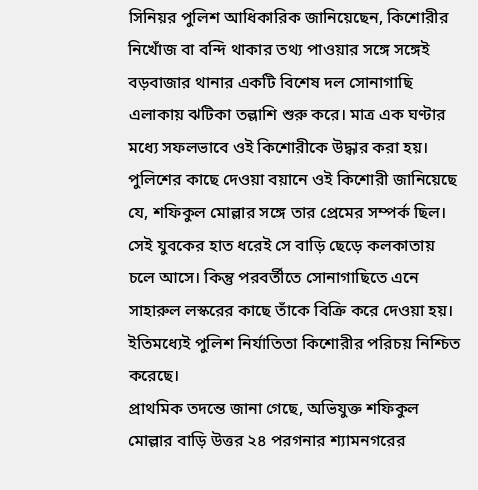সিনিয়র পুলিশ আধিকারিক জানিয়েছেন, কিশোরীর নিখোঁজ বা বন্দি থাকার তথ্য পাওয়ার সঙ্গে সঙ্গেই বড়বাজার থানার একটি বিশেষ দল সোনাগাছি এলাকায় ঝটিকা তল্লাশি শুরু করে। মাত্র এক ঘণ্টার মধ্যে সফলভাবে ওই কিশোরীকে উদ্ধার করা হয়।
পুলিশের কাছে দেওয়া বয়ানে ওই কিশোরী জানিয়েছে যে, শফিকুল মোল্লার সঙ্গে তার প্রেমের সম্পর্ক ছিল। সেই যুবকের হাত ধরেই সে বাড়ি ছেড়ে কলকাতায় চলে আসে। কিন্তু পরবর্তীতে সোনাগাছিতে এনে সাহারুল লস্করের কাছে তাঁকে বিক্রি করে দেওয়া হয়। ইতিমধ্যেই পুলিশ নির্যাতিতা কিশোরীর পরিচয় নিশ্চিত করেছে।
প্রাথমিক তদন্তে জানা গেছে, অভিযুক্ত শফিকুল মোল্লার বাড়ি উত্তর ২৪ পরগনার শ্যামনগরের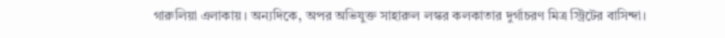গারুলিয়া এলাকায়। অন্যদিকে, অপর অভিযুক্ত সাহারুল লস্কর কলকাতার দুর্গাচরণ মিত্র স্ট্রিটের বাসিন্দা।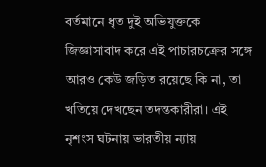বর্তমানে ধৃত দুই অভিযুক্তকে জিজ্ঞাসাবাদ করে এই পাচারচক্রের সঙ্গে আরও কেউ জড়িত রয়েছে কি না, তা খতিয়ে দেখছেন তদন্তকারীরা। এই নৃশংস ঘটনায় ভারতীয় ন্যায়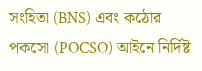সংহিতা (BNS) এবং কঠোর পকসো (POCSO) আইনে নির্দিষ্ট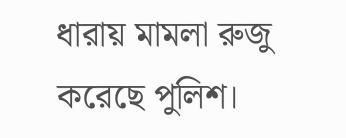ধারায় মামলা রুজু করেছে পুলিশ।